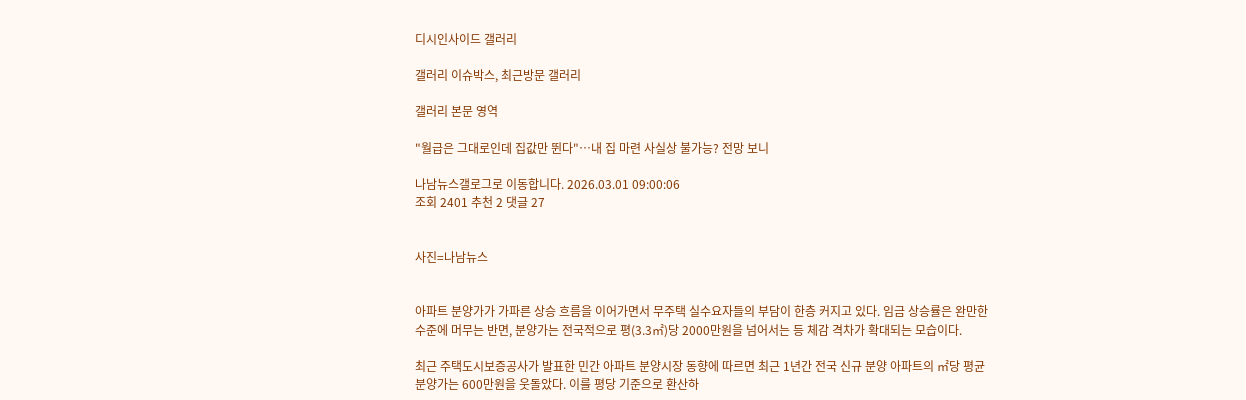디시인사이드 갤러리

갤러리 이슈박스, 최근방문 갤러리

갤러리 본문 영역

"월급은 그대로인데 집값만 뛴다"…내 집 마련 사실상 불가능? 전망 보니

나남뉴스갤로그로 이동합니다. 2026.03.01 09:00:06
조회 2401 추천 2 댓글 27


사진=나남뉴스


아파트 분양가가 가파른 상승 흐름을 이어가면서 무주택 실수요자들의 부담이 한층 커지고 있다. 임금 상승률은 완만한 수준에 머무는 반면, 분양가는 전국적으로 평(3.3㎡)당 2000만원을 넘어서는 등 체감 격차가 확대되는 모습이다.

최근 주택도시보증공사가 발표한 민간 아파트 분양시장 동향에 따르면 최근 1년간 전국 신규 분양 아파트의 ㎡당 평균 분양가는 600만원을 웃돌았다. 이를 평당 기준으로 환산하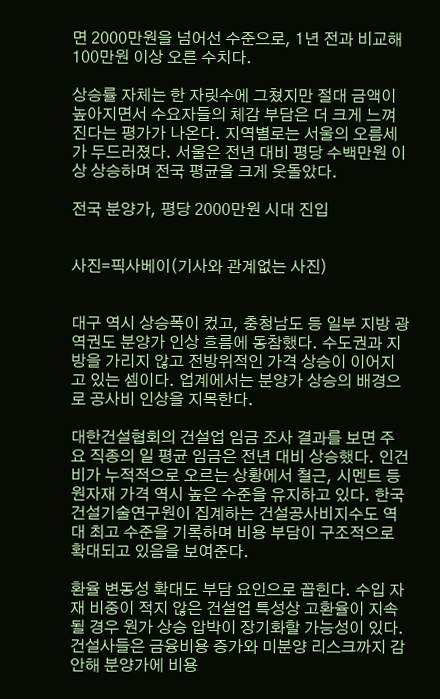면 2000만원을 넘어선 수준으로, 1년 전과 비교해 100만원 이상 오른 수치다.

상승률 자체는 한 자릿수에 그쳤지만 절대 금액이 높아지면서 수요자들의 체감 부담은 더 크게 느껴진다는 평가가 나온다. 지역별로는 서울의 오름세가 두드러졌다. 서울은 전년 대비 평당 수백만원 이상 상승하며 전국 평균을 크게 웃돌았다.

전국 분양가, 평당 2000만원 시대 진입


사진=픽사베이(기사와 관계없는 사진)


대구 역시 상승폭이 컸고, 충청남도 등 일부 지방 광역권도 분양가 인상 흐름에 동참했다. 수도권과 지방을 가리지 않고 전방위적인 가격 상승이 이어지고 있는 셈이다. 업계에서는 분양가 상승의 배경으로 공사비 인상을 지목한다.

대한건설협회의 건설업 임금 조사 결과를 보면 주요 직종의 일 평균 임금은 전년 대비 상승했다. 인건비가 누적적으로 오르는 상황에서 철근, 시멘트 등 원자재 가격 역시 높은 수준을 유지하고 있다. 한국건설기술연구원이 집계하는 건설공사비지수도 역대 최고 수준을 기록하며 비용 부담이 구조적으로 확대되고 있음을 보여준다.

환율 변동성 확대도 부담 요인으로 꼽힌다. 수입 자재 비중이 적지 않은 건설업 특성상 고환율이 지속될 경우 원가 상승 압박이 장기화할 가능성이 있다. 건설사들은 금융비용 증가와 미분양 리스크까지 감안해 분양가에 비용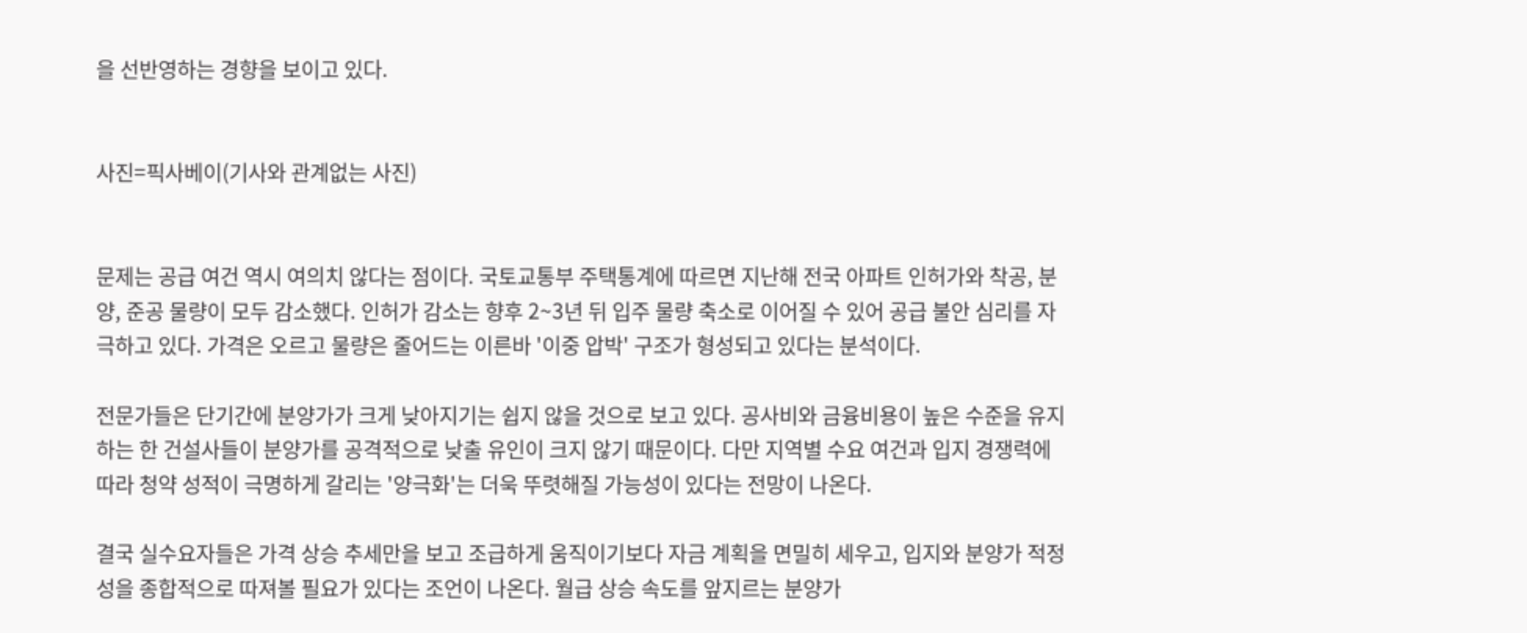을 선반영하는 경향을 보이고 있다.


사진=픽사베이(기사와 관계없는 사진)


문제는 공급 여건 역시 여의치 않다는 점이다. 국토교통부 주택통계에 따르면 지난해 전국 아파트 인허가와 착공, 분양, 준공 물량이 모두 감소했다. 인허가 감소는 향후 2~3년 뒤 입주 물량 축소로 이어질 수 있어 공급 불안 심리를 자극하고 있다. 가격은 오르고 물량은 줄어드는 이른바 '이중 압박' 구조가 형성되고 있다는 분석이다.

전문가들은 단기간에 분양가가 크게 낮아지기는 쉽지 않을 것으로 보고 있다. 공사비와 금융비용이 높은 수준을 유지하는 한 건설사들이 분양가를 공격적으로 낮출 유인이 크지 않기 때문이다. 다만 지역별 수요 여건과 입지 경쟁력에 따라 청약 성적이 극명하게 갈리는 '양극화'는 더욱 뚜렷해질 가능성이 있다는 전망이 나온다.

결국 실수요자들은 가격 상승 추세만을 보고 조급하게 움직이기보다 자금 계획을 면밀히 세우고, 입지와 분양가 적정성을 종합적으로 따져볼 필요가 있다는 조언이 나온다. 월급 상승 속도를 앞지르는 분양가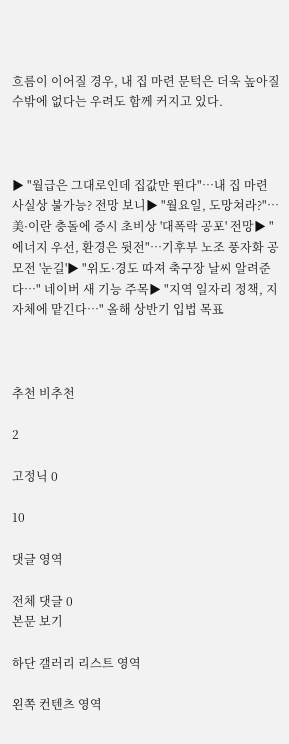흐름이 이어질 경우, 내 집 마련 문턱은 더욱 높아질 수밖에 없다는 우려도 함께 커지고 있다.



▶ "월급은 그대로인데 집값만 뛴다"…내 집 마련 사실상 불가능? 전망 보니▶ "월요일, 도망쳐라?"… 美·이란 충돌에 증시 초비상 '대폭락 공포' 전망▶ "에너지 우선, 환경은 뒷전"…기후부 노조 풍자화 공모전 '눈길'▶ "위도·경도 따져 축구장 날씨 알려준다…" 네이버 새 기능 주목▶ "지역 일자리 정책, 지자체에 맡긴다…" 올해 상반기 입법 목표



추천 비추천

2

고정닉 0

10

댓글 영역

전체 댓글 0
본문 보기

하단 갤러리 리스트 영역

왼쪽 컨텐츠 영역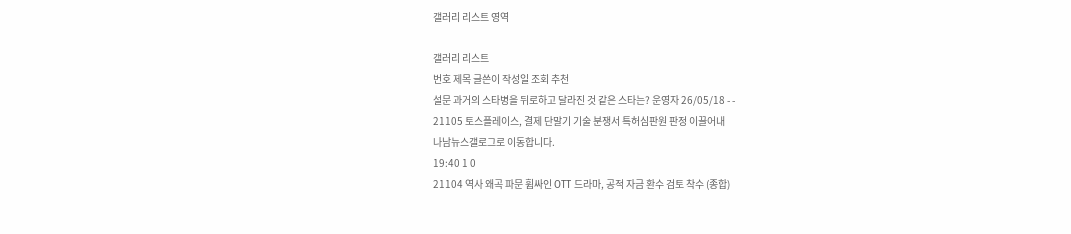갤러리 리스트 영역

갤러리 리스트
번호 제목 글쓴이 작성일 조회 추천
설문 과거의 스타병을 뒤로하고 달라진 것 같은 스타는? 운영자 26/05/18 - -
21105 토스플레이스, 결제 단말기 기술 분쟁서 특허심판원 판정 이끌어내
나남뉴스갤로그로 이동합니다.
19:40 1 0
21104 역사 왜곡 파문 휩싸인 OTT 드라마, 공적 자금 환수 검토 착수 (종합)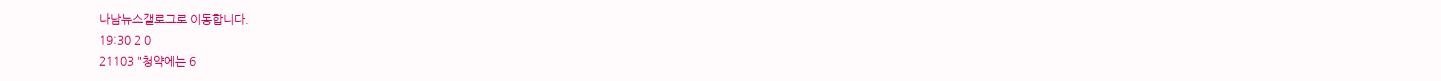나남뉴스갤로그로 이동합니다.
19:30 2 0
21103 "청약에는 6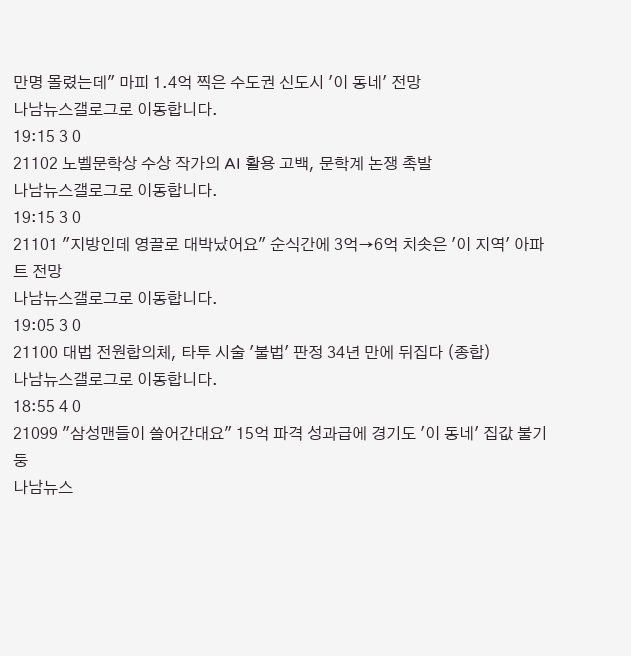만명 몰렸는데" 마피 1.4억 찍은 수도권 신도시 '이 동네' 전망
나남뉴스갤로그로 이동합니다.
19:15 3 0
21102 노벨문학상 수상 작가의 AI 활용 고백, 문학계 논쟁 촉발
나남뉴스갤로그로 이동합니다.
19:15 3 0
21101 "지방인데 영끌로 대박났어요" 순식간에 3억→6억 치솟은 '이 지역' 아파트 전망
나남뉴스갤로그로 이동합니다.
19:05 3 0
21100 대법 전원합의체, 타투 시술 '불법' 판정 34년 만에 뒤집다 (종합)
나남뉴스갤로그로 이동합니다.
18:55 4 0
21099 "삼성맨들이 쓸어간대요" 15억 파격 성과급에 경기도 '이 동네' 집값 불기둥
나남뉴스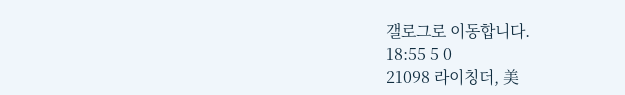갤로그로 이동합니다.
18:55 5 0
21098 라이칭더, 美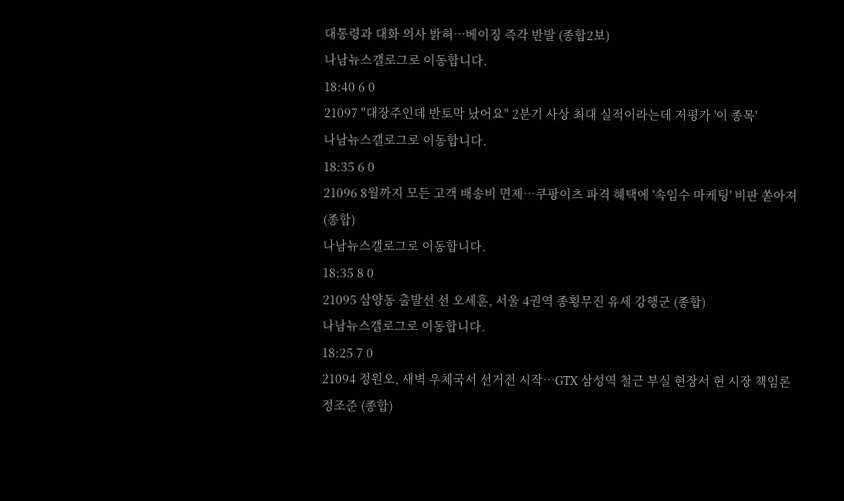대통령과 대화 의사 밝혀…베이징 즉각 반발 (종합2보)
나남뉴스갤로그로 이동합니다.
18:40 6 0
21097 "대장주인데 반토막 났어요" 2분기 사상 최대 실적이라는데 저평가 '이 종목'
나남뉴스갤로그로 이동합니다.
18:35 6 0
21096 8월까지 모든 고객 배송비 면제…쿠팡이츠 파격 혜택에 '속임수 마케팅' 비판 쏟아져 (종합)
나남뉴스갤로그로 이동합니다.
18:35 8 0
21095 삼양동 출발선 선 오세훈, 서울 4권역 종횡무진 유세 강행군 (종합)
나남뉴스갤로그로 이동합니다.
18:25 7 0
21094 정원오, 새벽 우체국서 선거전 시작…GTX 삼성역 철근 부실 현장서 현 시장 책임론 정조준 (종합)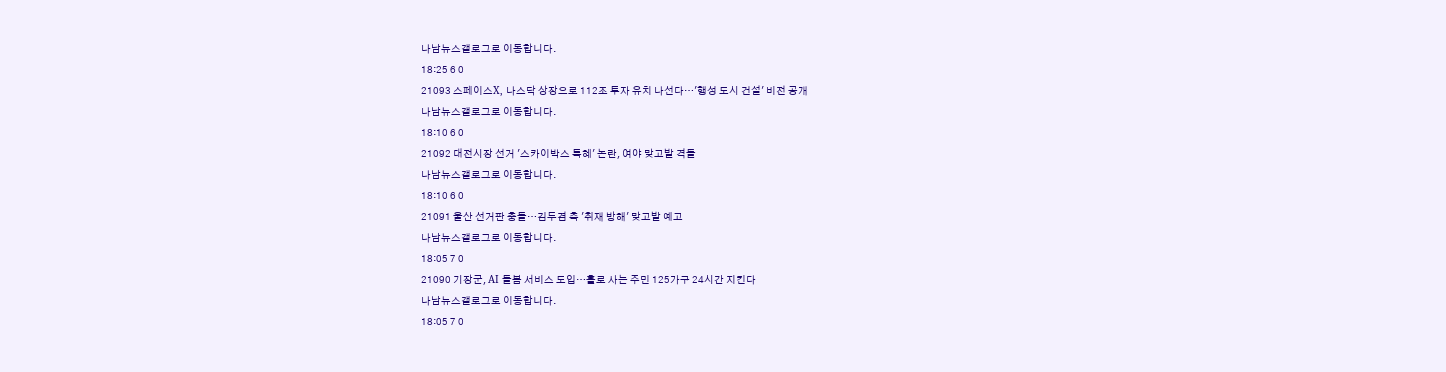나남뉴스갤로그로 이동합니다.
18:25 6 0
21093 스페이스X, 나스닥 상장으로 112조 투자 유치 나선다…'행성 도시 건설' 비전 공개
나남뉴스갤로그로 이동합니다.
18:10 6 0
21092 대전시장 선거 '스카이박스 특혜' 논란, 여야 맞고발 격돌
나남뉴스갤로그로 이동합니다.
18:10 6 0
21091 울산 선거판 충돌…김두겸 측 '취재 방해' 맞고발 예고
나남뉴스갤로그로 이동합니다.
18:05 7 0
21090 기장군, AI 돌봄 서비스 도입…홀로 사는 주민 125가구 24시간 지킨다
나남뉴스갤로그로 이동합니다.
18:05 7 0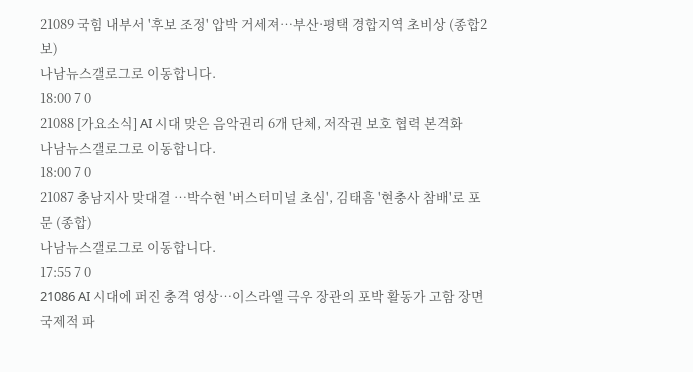21089 국힘 내부서 '후보 조정' 압박 거세져…부산·평택 경합지역 초비상 (종합2보)
나남뉴스갤로그로 이동합니다.
18:00 7 0
21088 [가요소식] AI 시대 맞은 음악권리 6개 단체, 저작권 보호 협력 본격화
나남뉴스갤로그로 이동합니다.
18:00 7 0
21087 충남지사 맞대결 …박수현 '버스터미널 초심', 김태흠 '현충사 참배'로 포문 (종합)
나남뉴스갤로그로 이동합니다.
17:55 7 0
21086 AI 시대에 퍼진 충격 영상…이스라엘 극우 장관의 포박 활동가 고함 장면 국제적 파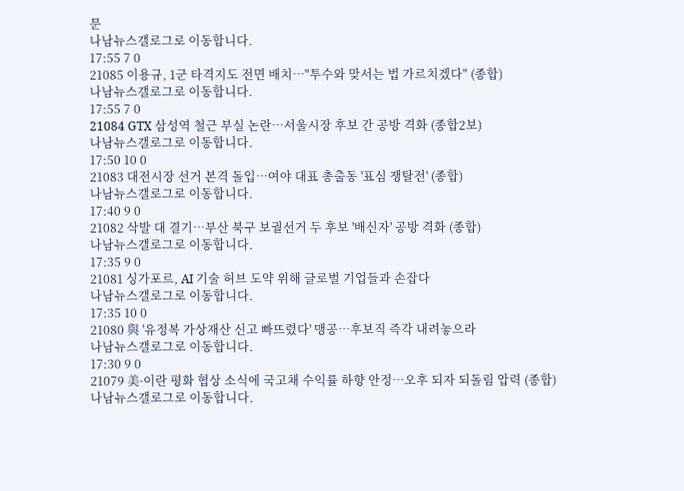문
나남뉴스갤로그로 이동합니다.
17:55 7 0
21085 이용규, 1군 타격지도 전면 배치…"투수와 맞서는 법 가르치겠다" (종합)
나남뉴스갤로그로 이동합니다.
17:55 7 0
21084 GTX 삼성역 철근 부실 논란…서울시장 후보 간 공방 격화 (종합2보)
나남뉴스갤로그로 이동합니다.
17:50 10 0
21083 대전시장 선거 본격 돌입…여야 대표 총출동 '표심 쟁탈전' (종합)
나남뉴스갤로그로 이동합니다.
17:40 9 0
21082 삭발 대 결기…부산 북구 보궐선거 두 후보 '배신자' 공방 격화 (종합)
나남뉴스갤로그로 이동합니다.
17:35 9 0
21081 싱가포르, AI 기술 허브 도약 위해 글로벌 기업들과 손잡다
나남뉴스갤로그로 이동합니다.
17:35 10 0
21080 與 '유정복 가상재산 신고 빠뜨렸다' 맹공…후보직 즉각 내려놓으라
나남뉴스갤로그로 이동합니다.
17:30 9 0
21079 美·이란 평화 협상 소식에 국고채 수익률 하향 안정…오후 되자 되돌림 압력 (종합)
나남뉴스갤로그로 이동합니다.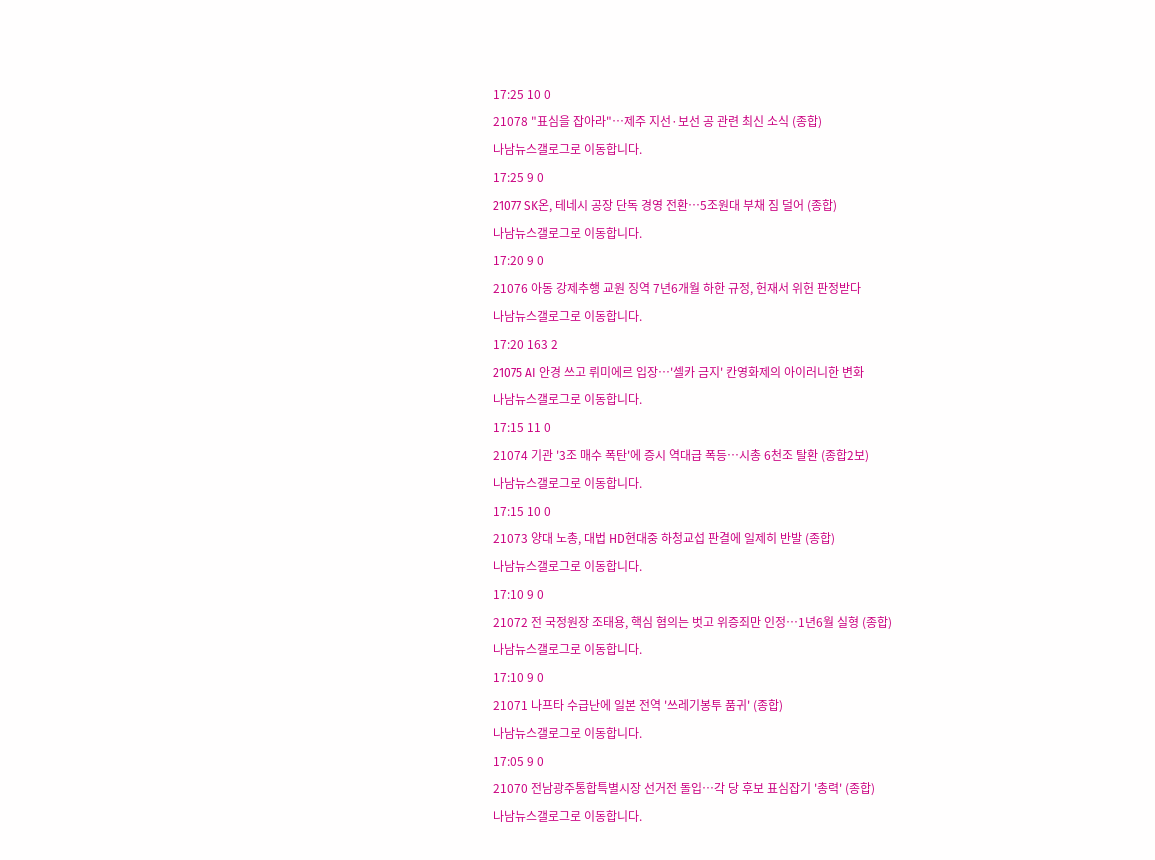17:25 10 0
21078 "표심을 잡아라"…제주 지선·보선 공 관련 최신 소식 (종합)
나남뉴스갤로그로 이동합니다.
17:25 9 0
21077 SK온, 테네시 공장 단독 경영 전환…5조원대 부채 짐 덜어 (종합)
나남뉴스갤로그로 이동합니다.
17:20 9 0
21076 아동 강제추행 교원 징역 7년6개월 하한 규정, 헌재서 위헌 판정받다
나남뉴스갤로그로 이동합니다.
17:20 163 2
21075 AI 안경 쓰고 뤼미에르 입장…'셀카 금지' 칸영화제의 아이러니한 변화
나남뉴스갤로그로 이동합니다.
17:15 11 0
21074 기관 '3조 매수 폭탄'에 증시 역대급 폭등…시총 6천조 탈환 (종합2보)
나남뉴스갤로그로 이동합니다.
17:15 10 0
21073 양대 노총, 대법 HD현대중 하청교섭 판결에 일제히 반발 (종합)
나남뉴스갤로그로 이동합니다.
17:10 9 0
21072 전 국정원장 조태용, 핵심 혐의는 벗고 위증죄만 인정…1년6월 실형 (종합)
나남뉴스갤로그로 이동합니다.
17:10 9 0
21071 나프타 수급난에 일본 전역 '쓰레기봉투 품귀' (종합)
나남뉴스갤로그로 이동합니다.
17:05 9 0
21070 전남광주통합특별시장 선거전 돌입…각 당 후보 표심잡기 '총력' (종합)
나남뉴스갤로그로 이동합니다.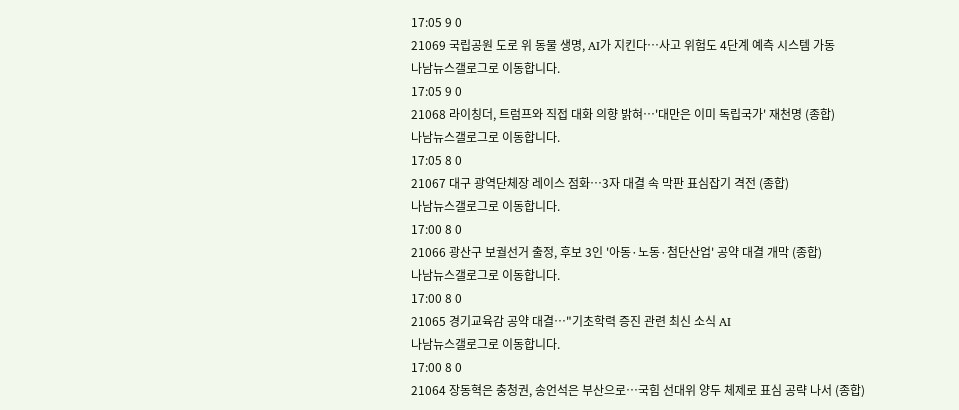17:05 9 0
21069 국립공원 도로 위 동물 생명, AI가 지킨다…사고 위험도 4단계 예측 시스템 가동
나남뉴스갤로그로 이동합니다.
17:05 9 0
21068 라이칭더, 트럼프와 직접 대화 의향 밝혀…'대만은 이미 독립국가' 재천명 (종합)
나남뉴스갤로그로 이동합니다.
17:05 8 0
21067 대구 광역단체장 레이스 점화…3자 대결 속 막판 표심잡기 격전 (종합)
나남뉴스갤로그로 이동합니다.
17:00 8 0
21066 광산구 보궐선거 출정, 후보 3인 '아동·노동·첨단산업' 공약 대결 개막 (종합)
나남뉴스갤로그로 이동합니다.
17:00 8 0
21065 경기교육감 공약 대결…"기초학력 증진 관련 최신 소식 AI
나남뉴스갤로그로 이동합니다.
17:00 8 0
21064 장동혁은 충청권, 송언석은 부산으로…국힘 선대위 양두 체제로 표심 공략 나서 (종합)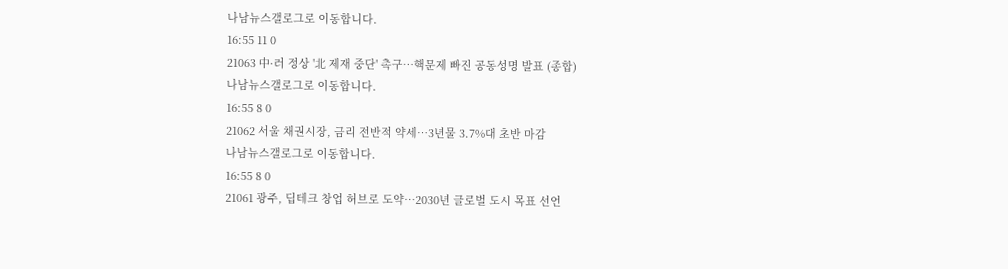나남뉴스갤로그로 이동합니다.
16:55 11 0
21063 中·러 정상 '北 제재 중단' 촉구…핵문제 빠진 공동성명 발표 (종합)
나남뉴스갤로그로 이동합니다.
16:55 8 0
21062 서울 채권시장, 금리 전반적 약세…3년물 3.7%대 초반 마감
나남뉴스갤로그로 이동합니다.
16:55 8 0
21061 광주, 딥테크 창업 허브로 도약…2030년 글로벌 도시 목표 선언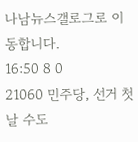나남뉴스갤로그로 이동합니다.
16:50 8 0
21060 민주당, 선거 첫날 수도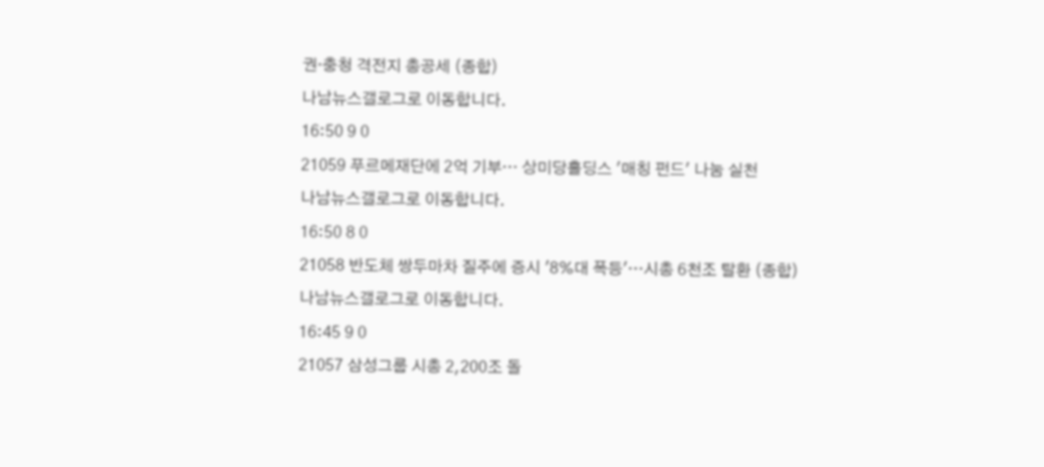권·충청 격전지 총공세 (종합)
나남뉴스갤로그로 이동합니다.
16:50 9 0
21059 푸르메재단에 2억 기부… 상미당홀딩스 '매칭 펀드' 나눔 실천
나남뉴스갤로그로 이동합니다.
16:50 8 0
21058 반도체 쌍두마차 질주에 증시 '8%대 폭등'…시총 6천조 탈환 (종합)
나남뉴스갤로그로 이동합니다.
16:45 9 0
21057 삼성그룹 시총 2,200조 돌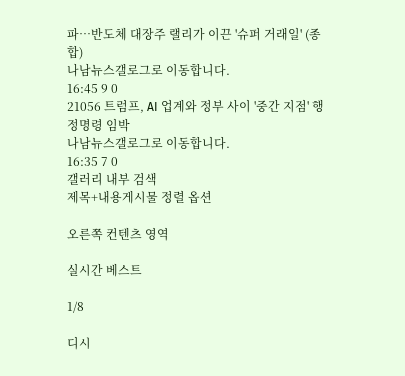파…반도체 대장주 랠리가 이끈 '슈퍼 거래일' (종합)
나남뉴스갤로그로 이동합니다.
16:45 9 0
21056 트럼프, AI 업계와 정부 사이 '중간 지점' 행정명령 임박
나남뉴스갤로그로 이동합니다.
16:35 7 0
갤러리 내부 검색
제목+내용게시물 정렬 옵션

오른쪽 컨텐츠 영역

실시간 베스트

1/8

디시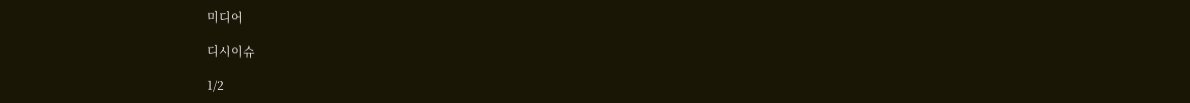미디어

디시이슈

1/2